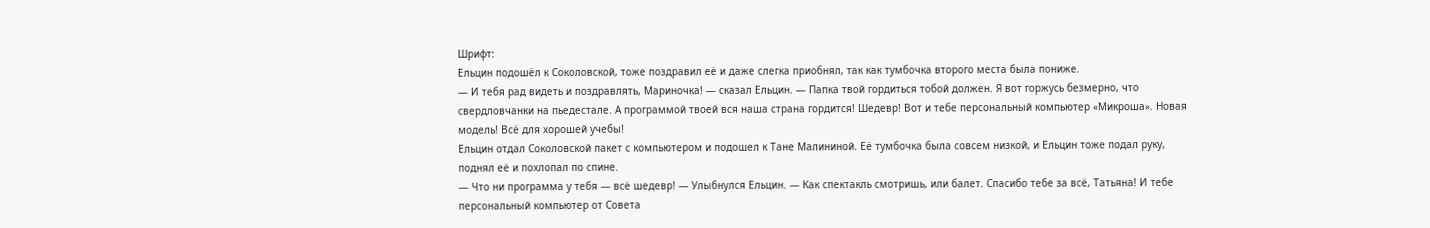Шрифт:
Ельцин подошёл к Соколовской, тоже поздравил её и даже слегка приобнял, так как тумбочка второго места была пониже.
— И тебя рад видеть и поздравлять, Мариночка! — сказал Ельцин. — Папка твой гордиться тобой должен. Я вот горжусь безмерно, что свердловчанки на пьедестале. А программой твоей вся наша страна гордится! Шедевр! Вот и тебе персональный компьютер «Микроша». Новая модель! Всё для хорошей учебы!
Ельцин отдал Соколовской пакет с компьютером и подошел к Тане Малининой. Её тумбочка была совсем низкой, и Ельцин тоже подал руку, поднял её и похлопал по спине.
— Что ни программа у тебя — всё шедевр! — Улыбнулся Ельцин. — Как спектакль смотришь, или балет. Спасибо тебе за всё, Татьяна! И тебе персональный компьютер от Совета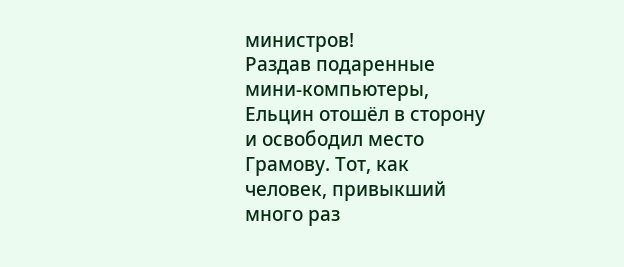министров!
Раздав подаренные мини-компьютеры, Ельцин отошёл в сторону и освободил место Грамову. Тот, как человек, привыкший много раз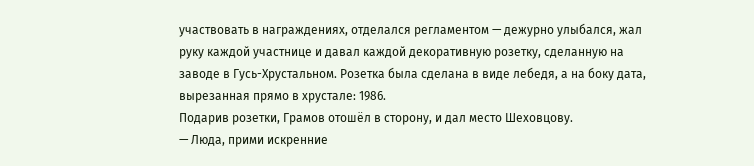участвовать в награждениях, отделался регламентом — дежурно улыбался, жал руку каждой участнице и давал каждой декоративную розетку, сделанную на заводе в Гусь-Хрустальном. Розетка была сделана в виде лебедя, а на боку дата, вырезанная прямо в хрустале: 1986.
Подарив розетки, Грамов отошёл в сторону, и дал место Шеховцову.
— Люда, прими искренние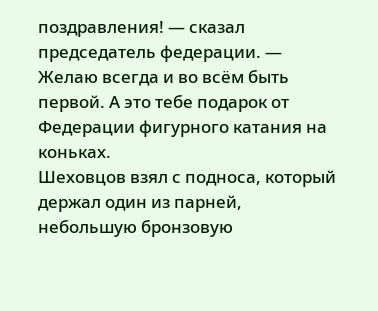поздравления! — сказал председатель федерации. — Желаю всегда и во всём быть первой. А это тебе подарок от Федерации фигурного катания на коньках.
Шеховцов взял с подноса, который держал один из парней, небольшую бронзовую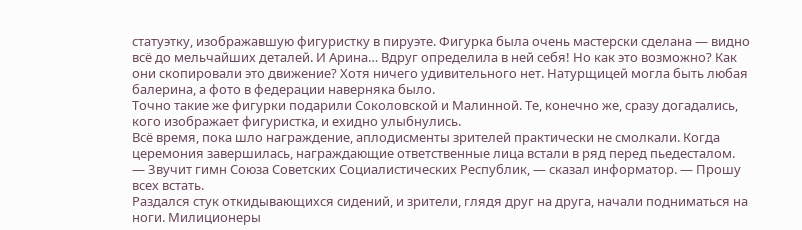статуэтку, изображавшую фигуристку в пируэте. Фигурка была очень мастерски сделана — видно всё до мельчайших деталей. И Арина… Вдруг определила в ней себя! Но как это возможно? Как они скопировали это движение? Хотя ничего удивительного нет. Натурщицей могла быть любая балерина, а фото в федерации наверняка было.
Точно такие же фигурки подарили Соколовской и Малинной. Те, конечно же, сразу догадались, кого изображает фигуристка, и ехидно улыбнулись.
Всё время, пока шло награждение, аплодисменты зрителей практически не смолкали. Когда церемония завершилась, награждающие ответственные лица встали в ряд перед пьедесталом.
— Звучит гимн Союза Советских Социалистических Республик, — сказал информатор. — Прошу всех встать.
Раздался стук откидывающихся сидений, и зрители, глядя друг на друга, начали подниматься на ноги. Милиционеры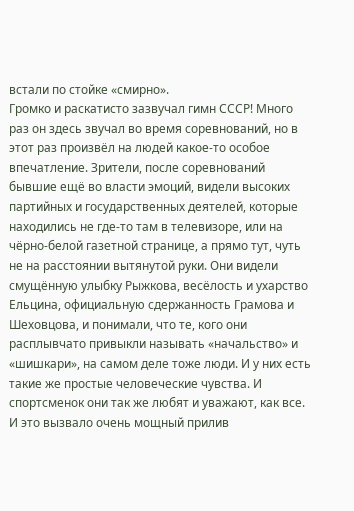встали по стойке «смирно».
Громко и раскатисто зазвучал гимн СССР! Много раз он здесь звучал во время соревнований, но в этот раз произвёл на людей какое-то особое впечатление. Зрители, после соревнований бывшие ещё во власти эмоций, видели высоких партийных и государственных деятелей, которые находились не где-то там в телевизоре, или на чёрно-белой газетной странице, а прямо тут, чуть не на расстоянии вытянутой руки. Они видели смущённую улыбку Рыжкова, весёлость и ухарство Ельцина, официальную сдержанность Грамова и Шеховцова, и понимали, что те, кого они расплывчато привыкли называть «начальство» и «шишкари», на самом деле тоже люди. И у них есть такие же простые человеческие чувства. И спортсменок они так же любят и уважают, как все. И это вызвало очень мощный прилив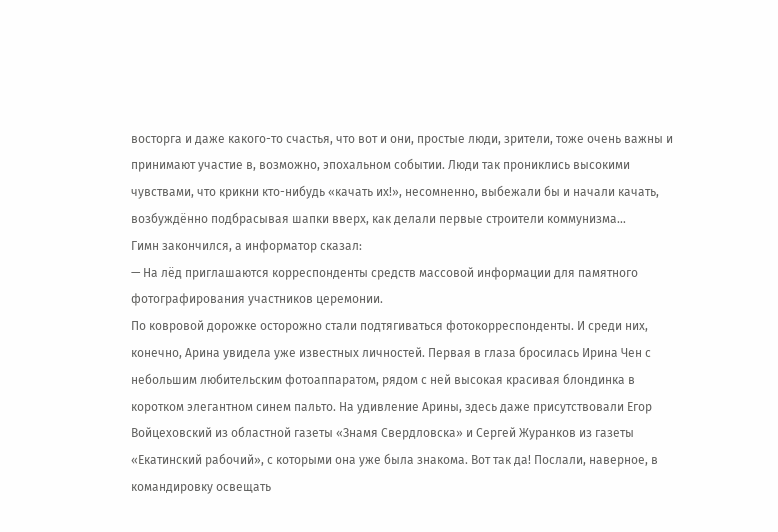восторга и даже какого-то счастья, что вот и они, простые люди, зрители, тоже очень важны и принимают участие в, возможно, эпохальном событии. Люди так прониклись высокими чувствами, что крикни кто-нибудь «качать их!», несомненно, выбежали бы и начали качать, возбуждённо подбрасывая шапки вверх, как делали первые строители коммунизма…
Гимн закончился, а информатор сказал:
— На лёд приглашаются корреспонденты средств массовой информации для памятного фотографирования участников церемонии.
По ковровой дорожке осторожно стали подтягиваться фотокорреспонденты. И среди них, конечно, Арина увидела уже известных личностей. Первая в глаза бросилась Ирина Чен с небольшим любительским фотоаппаратом, рядом с ней высокая красивая блондинка в коротком элегантном синем пальто. На удивление Арины, здесь даже присутствовали Егор Войцеховский из областной газеты «Знамя Свердловска» и Сергей Журанков из газеты «Екатинский рабочий», с которыми она уже была знакома. Вот так да! Послали, наверное, в командировку освещать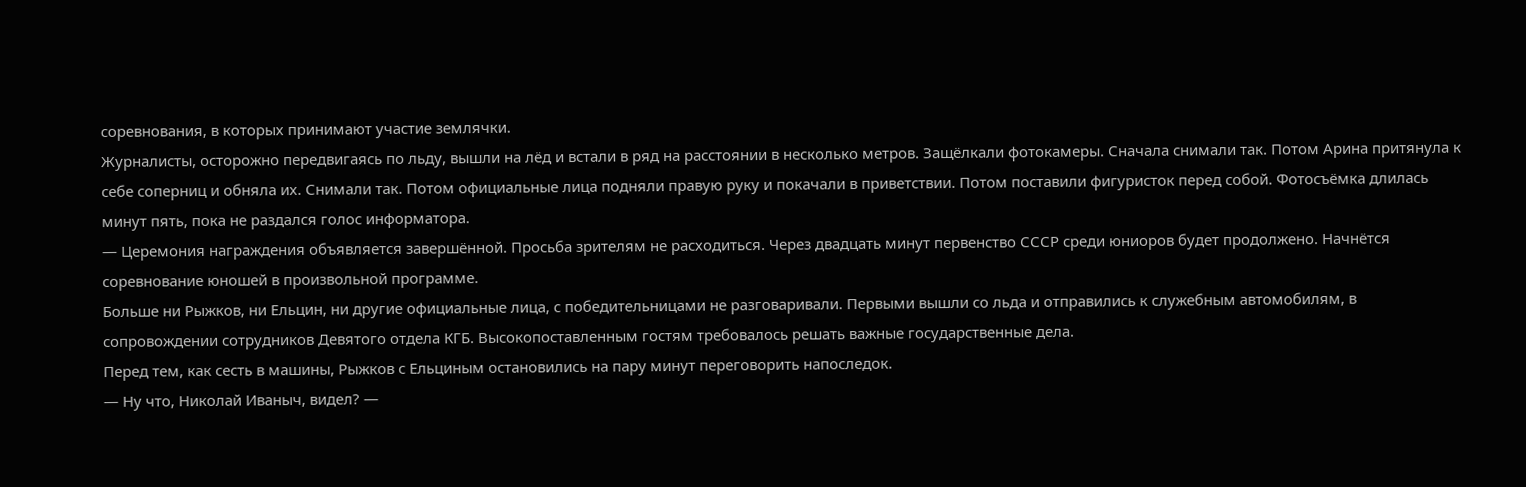соревнования, в которых принимают участие землячки.
Журналисты, осторожно передвигаясь по льду, вышли на лёд и встали в ряд на расстоянии в несколько метров. Защёлкали фотокамеры. Сначала снимали так. Потом Арина притянула к себе соперниц и обняла их. Снимали так. Потом официальные лица подняли правую руку и покачали в приветствии. Потом поставили фигуристок перед собой. Фотосъёмка длилась минут пять, пока не раздался голос информатора.
— Церемония награждения объявляется завершённой. Просьба зрителям не расходиться. Через двадцать минут первенство СССР среди юниоров будет продолжено. Начнётся соревнование юношей в произвольной программе.
Больше ни Рыжков, ни Ельцин, ни другие официальные лица, с победительницами не разговаривали. Первыми вышли со льда и отправились к служебным автомобилям, в сопровождении сотрудников Девятого отдела КГБ. Высокопоставленным гостям требовалось решать важные государственные дела.
Перед тем, как сесть в машины, Рыжков с Ельциным остановились на пару минут переговорить напоследок.
— Ну что, Николай Иваныч, видел? —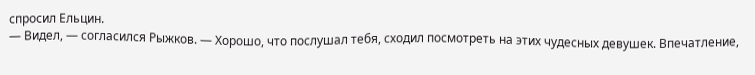спросил Ельцин.
— Видел, — согласился Рыжков. — Хорошо, что послушал тебя, сходил посмотреть на этих чудесных девушек. Впечатление,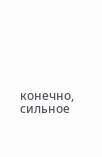конечно, сильное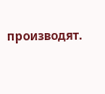производят.